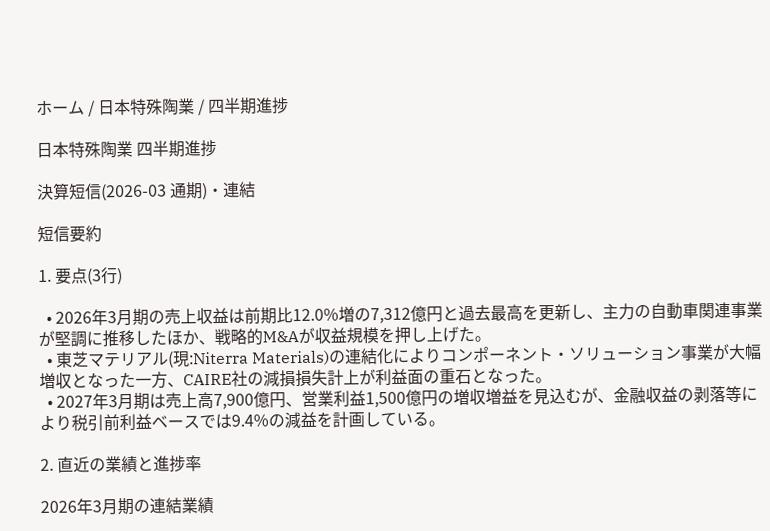ホーム / 日本特殊陶業 / 四半期進捗

日本特殊陶業 四半期進捗

決算短信(2026-03 通期)・連結

短信要約

1. 要点(3行)

  • 2026年3月期の売上収益は前期比12.0%増の7,312億円と過去最高を更新し、主力の自動車関連事業が堅調に推移したほか、戦略的M&Aが収益規模を押し上げた。
  • 東芝マテリアル(現:Niterra Materials)の連結化によりコンポーネント・ソリューション事業が大幅増収となった一方、CAIRE社の減損損失計上が利益面の重石となった。
  • 2027年3月期は売上高7,900億円、営業利益1,500億円の増収増益を見込むが、金融収益の剥落等により税引前利益ベースでは9.4%の減益を計画している。

2. 直近の業績と進捗率

2026年3月期の連結業績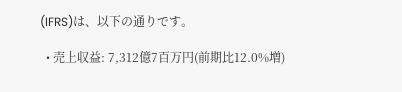(IFRS)は、以下の通りです。

  • 売上収益: 7,312億7百万円(前期比12.0%増)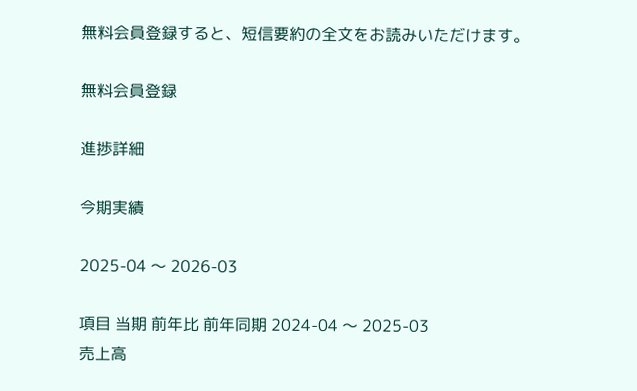無料会員登録すると、短信要約の全文をお読みいただけます。

無料会員登録

進捗詳細

今期実績

2025-04 〜 2026-03

項目 当期 前年比 前年同期 2024-04 〜 2025-03
売上高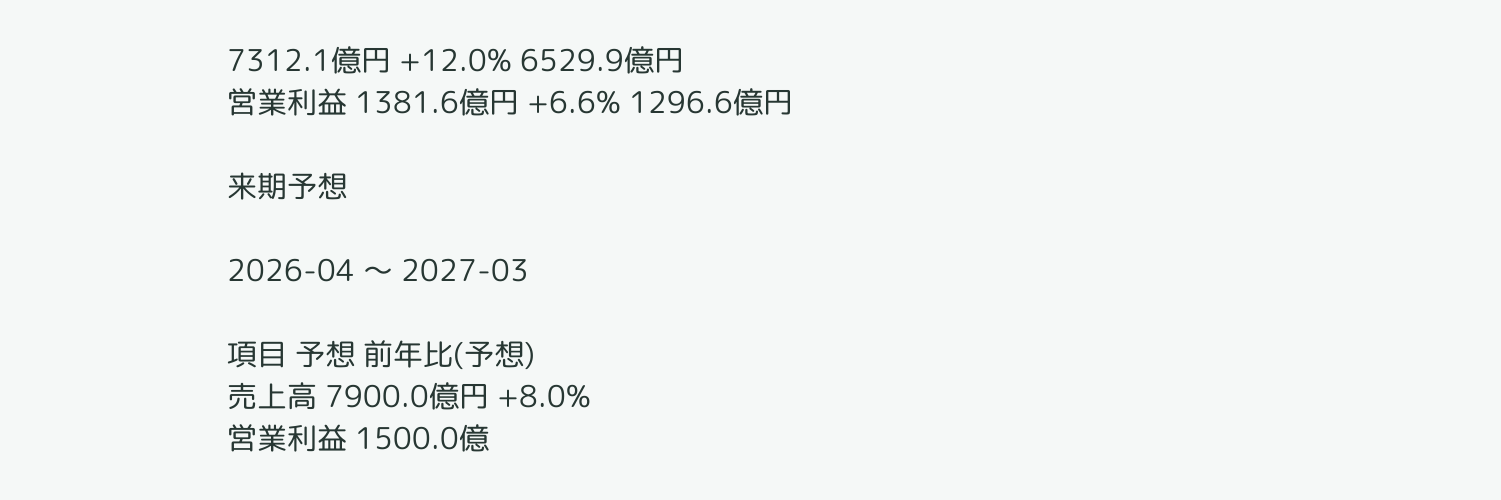7312.1億円 +12.0% 6529.9億円
営業利益 1381.6億円 +6.6% 1296.6億円

来期予想

2026-04 〜 2027-03

項目 予想 前年比(予想)
売上高 7900.0億円 +8.0%
営業利益 1500.0億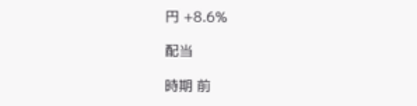円 +8.6%

配当

時期 前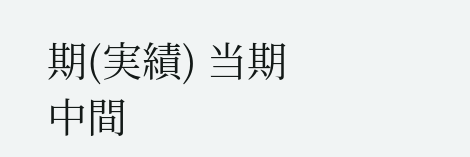期(実績) 当期
中間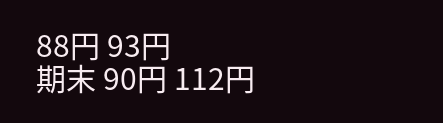88円 93円
期末 90円 112円